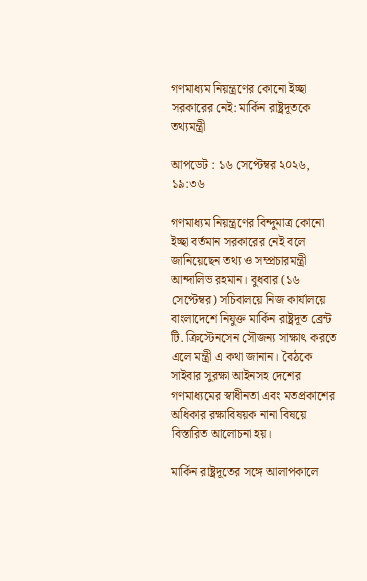গণমাধ্যম নিয়ন্ত্রণের কোনো ইচ্ছা সরকারের নেই: মার্কিন রাষ্ট্রদূতকে তথ্যমন্ত্রী

আপডেট : ১৬ সেপ্টেম্বর ২০২৬, ১৯:৩৬

গণমাধ্যম নিয়ন্ত্রণের বিন্দুমাত্র কোনো ইচ্ছা বর্তমান সরকারের নেই বলে জানিয়েছেন তথ্য ও সম্প্রচারমন্ত্রী আন্দালিভ রহমান। বুধবার (১৬ সেপ্টেম্বর) সচিবালয়ে নিজ কার্যালয়ে বাংলাদেশে নিযুক্ত মার্কিন রাষ্ট্রদূত ব্রেন্ট টি. ক্রিস্টেনসেন সৌজন্য সাক্ষাৎ করতে এলে মন্ত্রী এ কথা জানান। বৈঠকে সাইবার সুরক্ষা আইনসহ দেশের গণমাধ্যমের স্বাধীনতা এবং মতপ্রকাশের অধিকার রক্ষাবিষয়ক নানা বিষয়ে বিস্তারিত আলোচনা হয়।

মার্কিন রাষ্ট্রদূতের সঙ্গে আলাপকালে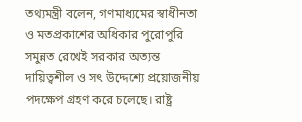তথ্যমন্ত্রী বলেন, গণমাধ্যমের স্বাধীনতা ও মতপ্রকাশের অধিকার পুরোপুরি সমুন্নত রেখেই সরকার অত্যন্ত দায়িত্বশীল ও সৎ উদ্দেশ্যে প্রয়োজনীয় পদক্ষেপ গ্রহণ করে চলেছে। রাষ্ট্র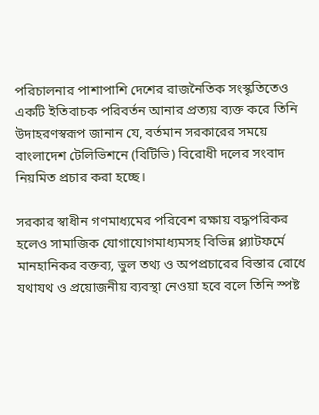পরিচালনার পাশাপাশি দেশের রাজনৈতিক সংস্কৃতিতেও একটি ইতিবাচক পরিবর্তন আনার প্রত্যয় ব্যক্ত করে তিনি উদাহরণস্বরূপ জানান যে, বর্তমান সরকারের সময়ে বাংলাদেশ টেলিভিশনে (বিটিভি) বিরোধী দলের সংবাদ নিয়মিত প্রচার করা হচ্ছে।

সরকার স্বাধীন গণমাধ্যমের পরিবেশ রক্ষায় বদ্ধপরিকর হলেও সামাজিক যোগাযোগমাধ্যমসহ বিভিন্ন প্ল্যাটফর্মে মানহানিকর বক্তব্য, ভুল তথ্য ও অপপ্রচারের বিস্তার রোধে যথাযথ ও প্রয়োজনীয় ব্যবস্থা নেওয়া হবে বলে তিনি স্পষ্ট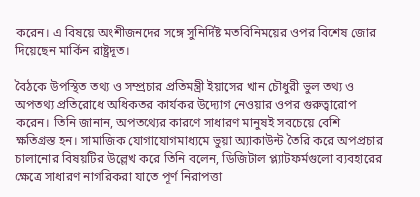করেন। এ বিষয়ে অংশীজনদের সঙ্গে সুনির্দিষ্ট মতবিনিময়ের ওপর বিশেষ জোর দিয়েছেন মার্কিন রাষ্ট্রদূত।

বৈঠকে উপস্থিত তথ্য ও সম্প্রচার প্রতিমন্ত্রী ইয়াসের খান চৌধুরী ভুল তথ্য ও অপতথ্য প্রতিরোধে অধিকতর কার্যকর উদ্যোগ নেওয়ার ওপর গুরুত্বারোপ করেন। তিনি জানান, অপতথ্যের কারণে সাধারণ মানুষই সবচেয়ে বেশি ক্ষতিগ্রস্ত হন। সামাজিক যোগাযোগমাধ্যমে ভুয়া অ্যাকাউন্ট তৈরি করে অপপ্রচার চালানোর বিষয়টির উল্লেখ করে তিনি বলেন, ডিজিটাল প্ল্যাটফর্মগুলো ব্যবহারের ক্ষেত্রে সাধারণ নাগরিকরা যাতে পূর্ণ নিরাপত্তা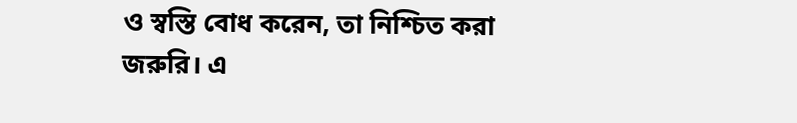ও স্বস্তি বোধ করেন, তা নিশ্চিত করা জরুরি। এ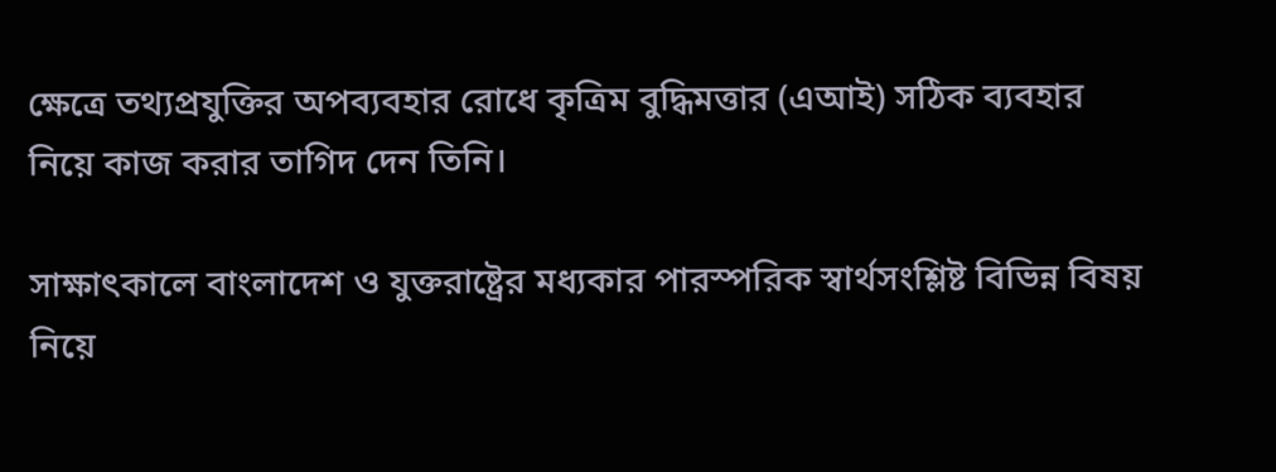ক্ষেত্রে তথ্যপ্রযুক্তির অপব্যবহার রোধে কৃত্রিম বুদ্ধিমত্তার (এআই) সঠিক ব্যবহার নিয়ে কাজ করার তাগিদ দেন তিনি।

সাক্ষাৎকালে বাংলাদেশ ও যুক্তরাষ্ট্রের মধ্যকার পারস্পরিক স্বার্থসংশ্লিষ্ট বিভিন্ন বিষয় নিয়ে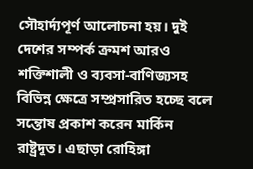সৌহার্দ্যপূর্ণ আলোচনা হয়। দুই দেশের সম্পর্ক ক্রমশ আরও শক্তিশালী ও ব্যবসা-বাণিজ্যসহ বিভিন্ন ক্ষেত্রে সম্প্রসারিত হচ্ছে বলে সন্তোষ প্রকাশ করেন মার্কিন রাষ্ট্রদূত। এছাড়া রোহিঙ্গা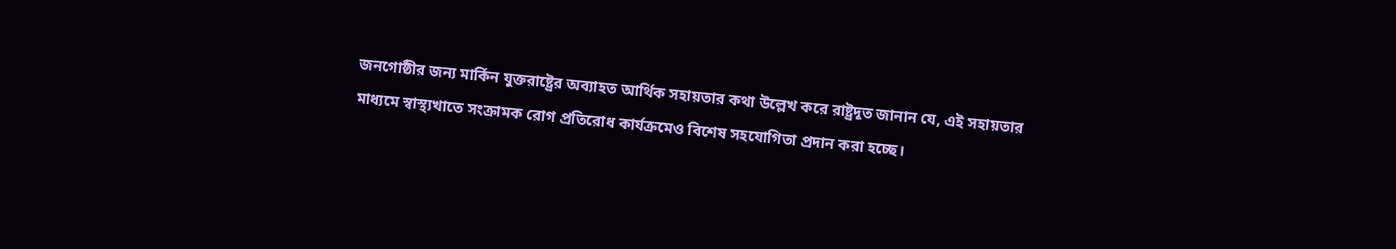জনগোষ্ঠীর জন্য মার্কিন যুক্তরাষ্ট্রের অব্যাহত আর্থিক সহায়তার কথা উল্লেখ করে রাষ্ট্রদূত জানান যে, এই সহায়তার মাধ্যমে স্বাস্থ্যখাতে সংক্রামক রোগ প্রতিরোধ কার্যক্রমেও বিশেষ সহযোগিতা প্রদান করা হচ্ছে।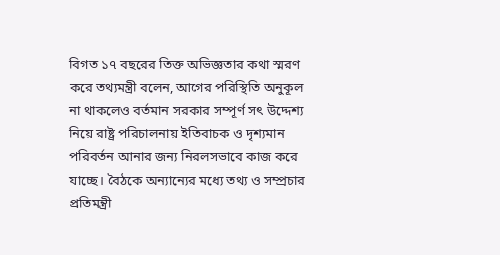বিগত ১৭ বছরের তিক্ত অভিজ্ঞতার কথা স্মরণ করে তথ্যমন্ত্রী বলেন, আগের পরিস্থিতি অনুকূল না থাকলেও বর্তমান সরকার সম্পূর্ণ সৎ উদ্দেশ্য নিয়ে রাষ্ট্র পরিচালনায় ইতিবাচক ও দৃশ্যমান পরিবর্তন আনার জন্য নিরলসভাবে কাজ করে যাচ্ছে। বৈঠকে অন্যান্যের মধ্যে তথ্য ও সম্প্রচার প্রতিমন্ত্রী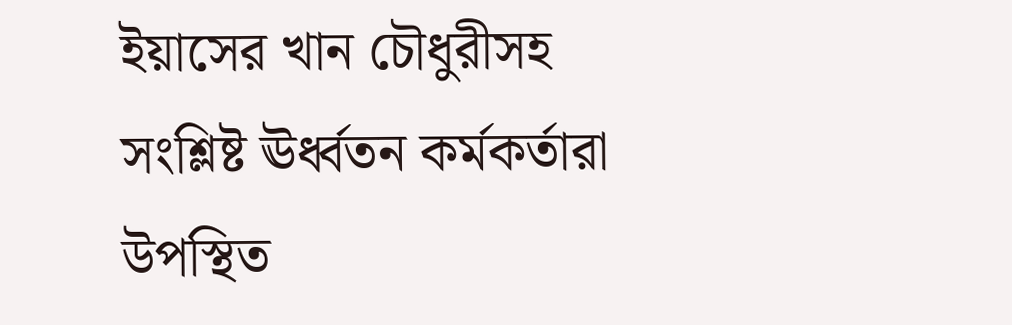ইয়াসের খান চৌধুরীসহ সংশ্লিষ্ট ঊর্ধ্বতন কর্মকর্তারা উপস্থিত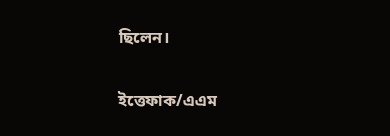ছিলেন।

ইত্তেফাক/এএম